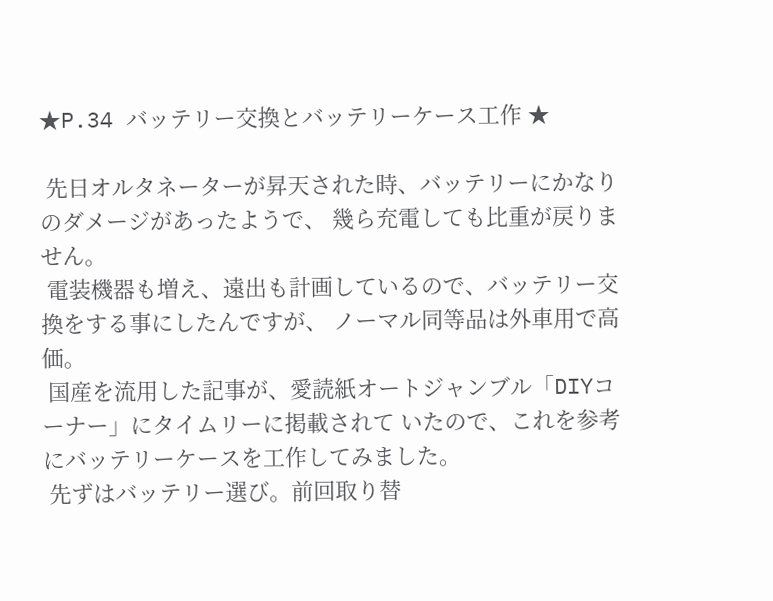★P.34 バッテリー交換とバッテリーケース工作 ★

 先日オルタネーターが昇天された時、バッテリーにかなりのダメージがあったようで、 幾ら充電しても比重が戻りません。
 電装機器も増え、遠出も計画しているので、バッテリー交換をする事にしたんですが、 ノーマル同等品は外車用で高価。
 国産を流用した記事が、愛読紙オートジャンブル「DIYコーナー」にタイムリーに掲載されて いたので、これを参考にバッテリーケースを工作してみました。
 先ずはバッテリー選び。前回取り替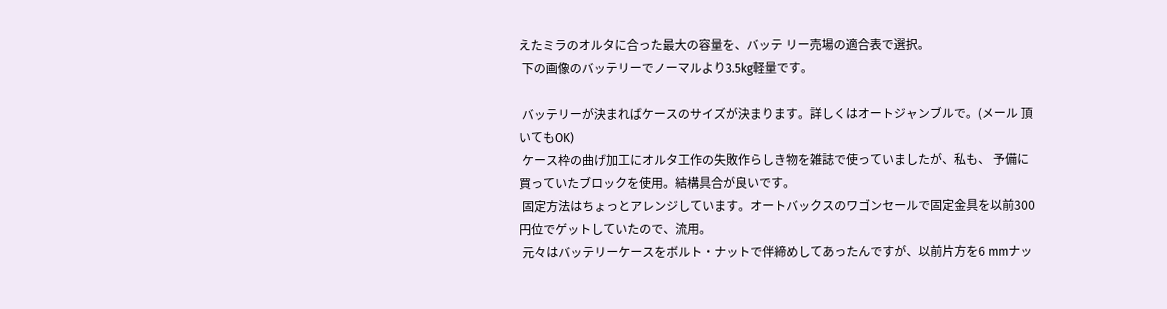えたミラのオルタに合った最大の容量を、バッテ リー売場の適合表で選択。
 下の画像のバッテリーでノーマルより3.5kg軽量です。

 バッテリーが決まればケースのサイズが決まります。詳しくはオートジャンブルで。(メール 頂いてもOK)
 ケース枠の曲げ加工にオルタ工作の失敗作らしき物を雑誌で使っていましたが、私も、 予備に買っていたブロックを使用。結構具合が良いです。
 固定方法はちょっとアレンジしています。オートバックスのワゴンセールで固定金具を以前300 円位でゲットしていたので、流用。
 元々はバッテリーケースをボルト・ナットで伴締めしてあったんですが、以前片方を6 mmナッ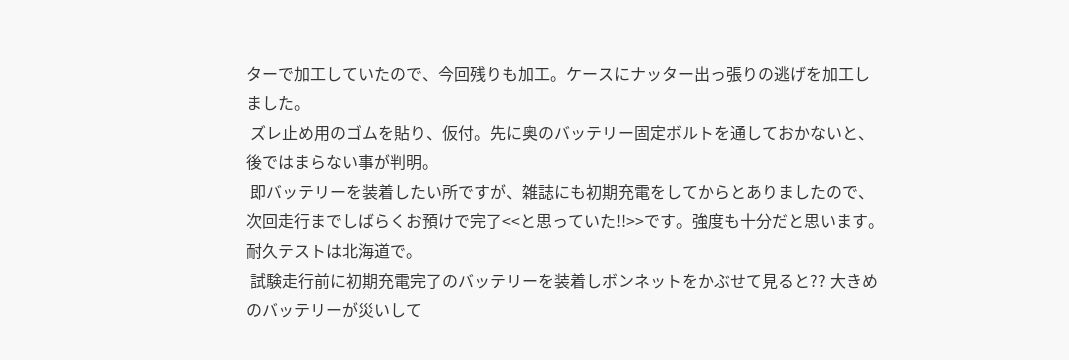ターで加工していたので、今回残りも加工。ケースにナッター出っ張りの逃げを加工しました。
 ズレ止め用のゴムを貼り、仮付。先に奥のバッテリー固定ボルトを通しておかないと、 後ではまらない事が判明。
 即バッテリーを装着したい所ですが、雑誌にも初期充電をしてからとありましたので、 次回走行までしばらくお預けで完了<<と思っていた!!>>です。強度も十分だと思います。 耐久テストは北海道で。
 試験走行前に初期充電完了のバッテリーを装着しボンネットをかぶせて見ると?? 大きめ のバッテリーが災いして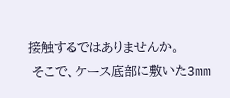接触するではありませんか。
 そこで、ケース底部に敷いた3mm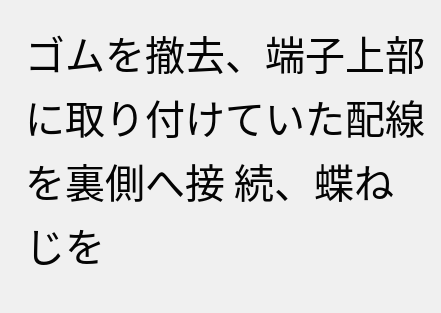ゴムを撤去、端子上部に取り付けていた配線を裏側へ接 続、蝶ねじを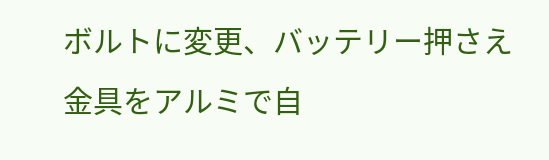ボルトに変更、バッテリー押さえ金具をアルミで自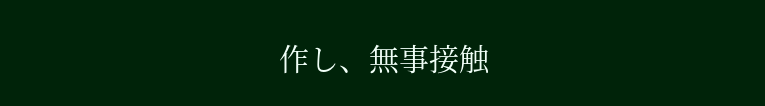作し、無事接触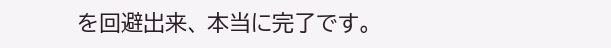を回避出来、 本当に完了です。